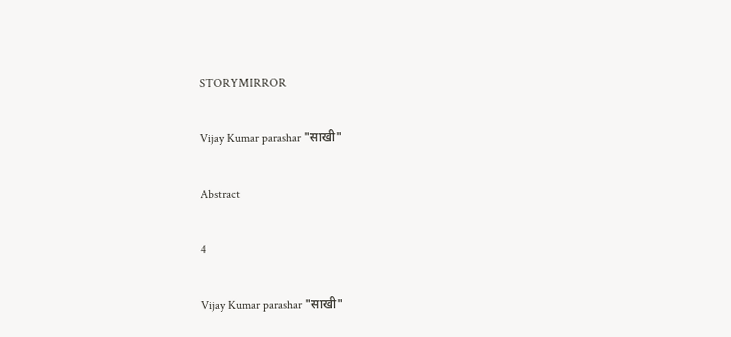STORYMIRROR

Vijay Kumar parashar "साखी"

Abstract

4

Vijay Kumar parashar "साखी"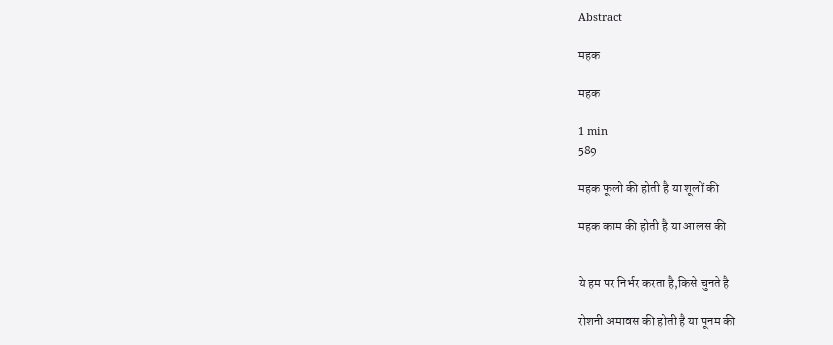Abstract

महक

महक

1 min
589

महक फूलो की होती है या शूलों की

महक काम की होती है या आलस की


ये हम पर निर्भर करता है,किसे चुनते है

रोशनी अमावस की होती है या पूनम की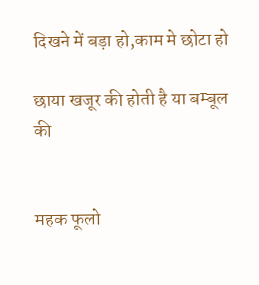दिखने में बड़ा हो,काम मे छोटा हो

छाया खजूर की होती है या बम्बूल की


महक फूलो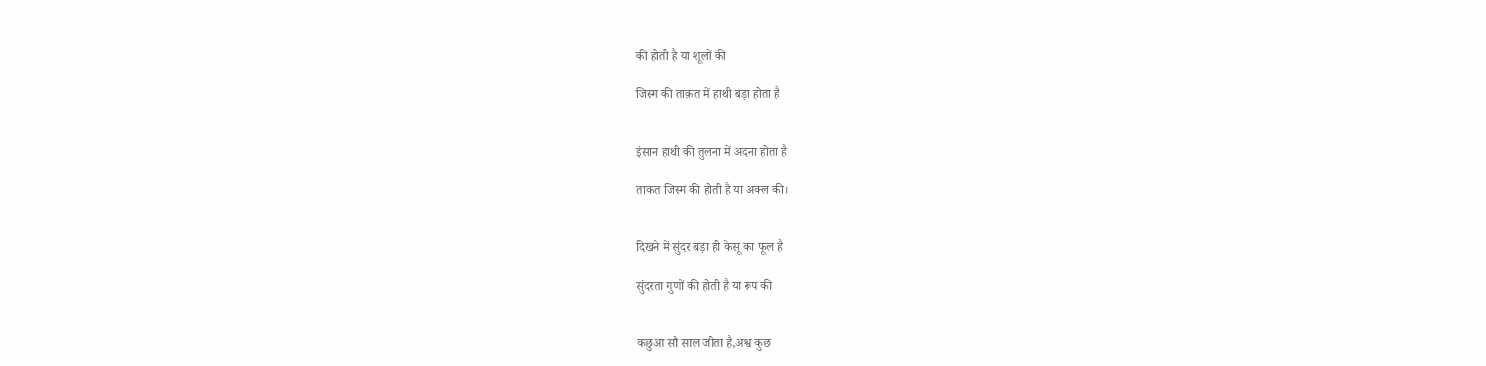की होती है या शूलों की

जिस्म की ताक़त में हाथी बड़ा होता है


इंसान हाथी की तुलना में अदना होता है

ताकत जिस्म की होती है या अक्ल की।


दिखने में सुंदर बड़ा ही केसू का फूल है

सुंदरता गुणों की होती है या रूप की


कछुआ सौ साल जीता है,अश्व कुछ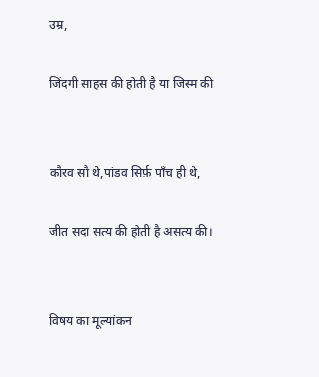उम्र,

जिंदगी साहस की होती है या जिस्म की


कौरव सौ थे,पांडव सिर्फ़ पाँच ही थे,

जीत सदा सत्य की होती है असत्य की।


विषय का मूल्यांकन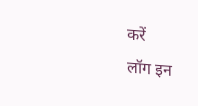करें
लॉग इन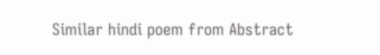Similar hindi poem from Abstract